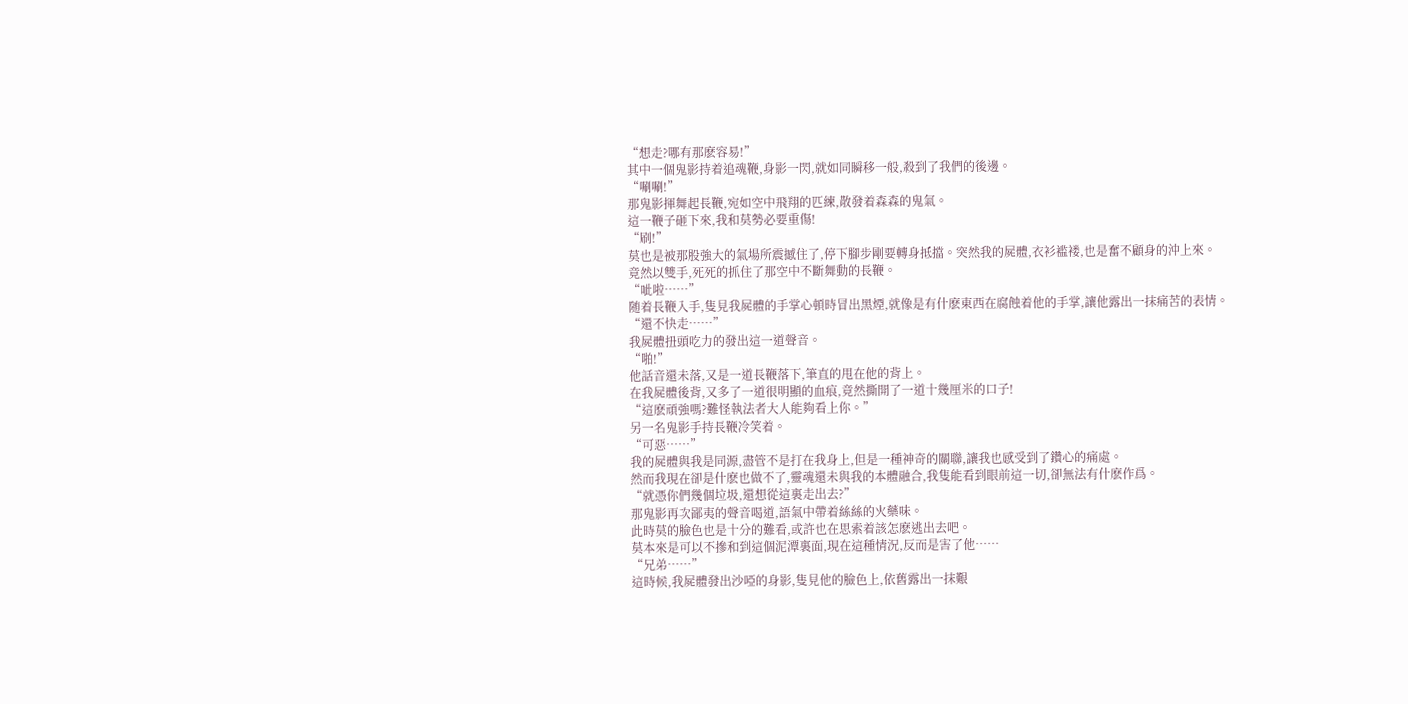“想走?哪有那麽容易!”
其中一個鬼影持着追魂鞭,身影一閃,就如同瞬移一般,殺到了我們的後邊。
“唰唰!”
那鬼影揮舞起長鞭,宛如空中飛翔的匹練,散發着森森的鬼氣。
這一鞭子砸下來,我和莫勢必要重傷!
“刷!”
莫也是被那股強大的氣場所震撼住了,停下腳步剛要轉身抵擋。突然我的屍體,衣衫褴褛,也是奮不顧身的沖上來。
竟然以雙手,死死的抓住了那空中不斷舞動的長鞭。
“呲啦……”
随着長鞭入手,隻見我屍體的手掌心頓時冒出黑煙,就像是有什麽東西在腐蝕着他的手掌,讓他露出一抹痛苦的表情。
“還不快走……”
我屍體扭頭吃力的發出這一道聲音。
“啪!”
他話音還未落,又是一道長鞭落下,筆直的甩在他的背上。
在我屍體後背,又多了一道很明顯的血痕,竟然撕開了一道十幾厘米的口子!
“這麽頑強嗎?難怪執法者大人能夠看上你。”
另一名鬼影手持長鞭冷笑着。
“可惡……”
我的屍體與我是同源,盡管不是打在我身上,但是一種神奇的關聯,讓我也感受到了鑽心的痛處。
然而我現在卻是什麽也做不了,靈魂還未與我的本體融合,我隻能看到眼前這一切,卻無法有什麽作爲。
“就憑你們幾個垃圾,還想從這裏走出去?”
那鬼影再次鄙夷的聲音喝道,語氣中帶着絲絲的火藥味。
此時莫的臉色也是十分的難看,或許也在思索着該怎麽逃出去吧。
莫本來是可以不摻和到這個泥潭裏面,現在這種情況,反而是害了他……
“兄弟……”
這時候,我屍體發出沙啞的身影,隻見他的臉色上,依舊露出一抹艱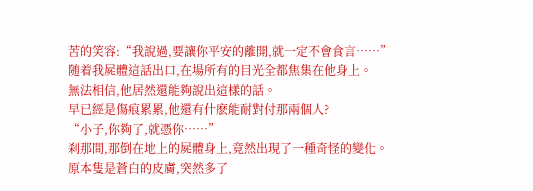苦的笑容:“我說過,要讓你平安的離開,就一定不會食言……”
随着我屍體這話出口,在場所有的目光全都焦集在他身上。
無法相信,他居然還能夠說出這樣的話。
早已經是傷痕累累,他還有什麽能耐對付那兩個人?
“小子,你夠了,就憑你……”
刹那間,那倒在地上的屍體身上,竟然出現了一種奇怪的變化。
原本隻是蒼白的皮膚,突然多了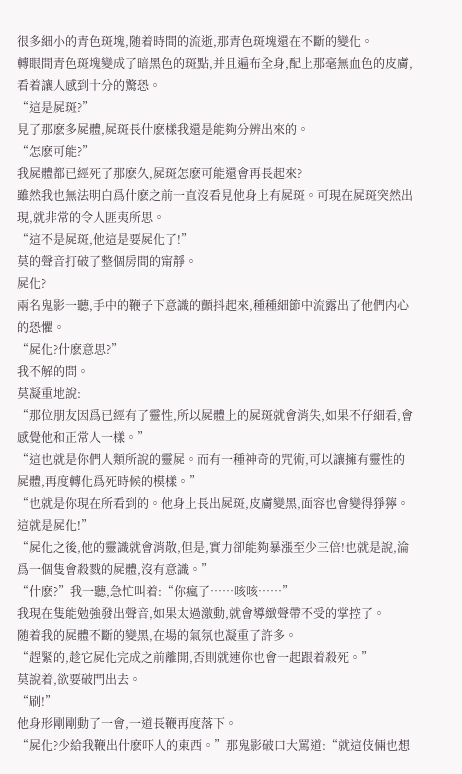很多細小的青色斑塊,随着時間的流逝,那青色斑塊還在不斷的變化。
轉眼間青色斑塊變成了暗黑色的斑點,并且遍布全身,配上那毫無血色的皮膚,看着讓人感到十分的驚恐。
“這是屍斑?”
見了那麽多屍體,屍斑長什麽樣我還是能夠分辨出來的。
“怎麽可能?”
我屍體都已經死了那麽久,屍斑怎麽可能還會再長起來?
雖然我也無法明白爲什麽之前一直沒看見他身上有屍斑。可現在屍斑突然出現,就非常的令人匪夷所思。
“這不是屍斑,他這是要屍化了!”
莫的聲音打破了整個房間的甯靜。
屍化?
兩名鬼影一聽,手中的鞭子下意識的顫抖起來,種種細節中流露出了他們内心的恐懼。
“屍化?什麽意思?”
我不解的問。
莫凝重地說:
“那位朋友因爲已經有了靈性,所以屍體上的屍斑就會消失,如果不仔細看,會感覺他和正常人一樣。”
“這也就是你們人類所說的靈屍。而有一種神奇的咒術,可以讓擁有靈性的屍體,再度轉化爲死時候的模樣。”
“也就是你現在所看到的。他身上長出屍斑,皮膚變黑,面容也會變得猙獰。這就是屍化!”
“屍化之後,他的靈識就會消散,但是,實力卻能夠暴漲至少三倍!也就是說,淪爲一個隻會殺戮的屍體,沒有意識。”
“什麽?”我一聽,急忙叫着:“你瘋了……咳咳……”
我現在隻能勉強發出聲音,如果太過激動,就會導緻聲帶不受的掌控了。
随着我的屍體不斷的變黑,在場的氣氛也凝重了許多。
“趕緊的,趁它屍化完成之前離開,否則就連你也會一起跟着殺死。”
莫說着,欲要破門出去。
“刷!”
他身形剛剛動了一會,一道長鞭再度落下。
“屍化?少給我鞭出什麽吓人的東西。”那鬼影破口大罵道:“就這伎倆也想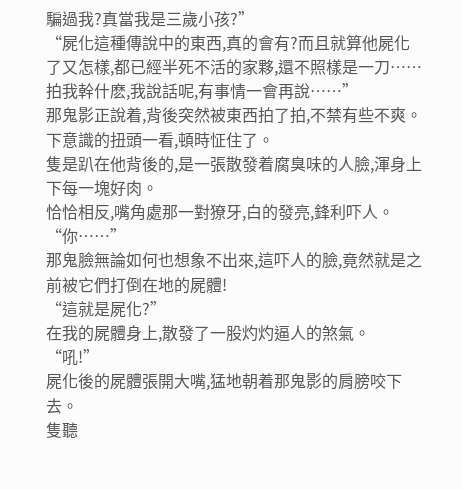騙過我?真當我是三歲小孩?”
“屍化這種傳說中的東西,真的會有?而且就算他屍化了又怎樣,都已經半死不活的家夥,還不照樣是一刀……拍我幹什麽,我說話呢,有事情一會再說……”
那鬼影正說着,背後突然被東西拍了拍,不禁有些不爽。
下意識的扭頭一看,頓時怔住了。
隻是趴在他背後的,是一張散發着腐臭味的人臉,渾身上下每一塊好肉。
恰恰相反,嘴角處那一對獠牙,白的發亮,鋒利吓人。
“你……”
那鬼臉無論如何也想象不出來,這吓人的臉,竟然就是之前被它們打倒在地的屍體!
“這就是屍化?”
在我的屍體身上,散發了一股灼灼逼人的煞氣。
“吼!”
屍化後的屍體張開大嘴,猛地朝着那鬼影的肩膀咬下去。
隻聽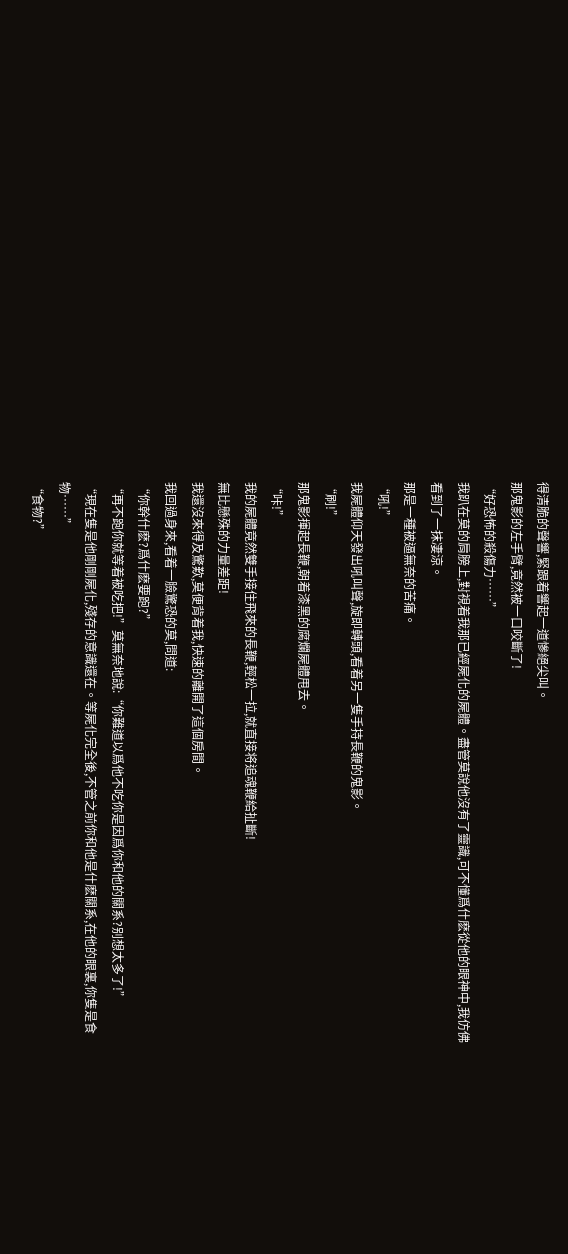得清脆的聲響,緊跟着響起一道慘絕尖叫。
那鬼影的左手臂,竟然被一口咬斷了!
“好恐怖的殺傷力……”
我趴在莫的肩膀上,對視着我那已經屍化的屍體。盡管莫說他沒有了靈識,可不懂爲什麽從他的眼神中,我仿佛看到了一抹凄涼。
那是一種被逼無奈的苦痛。
“吼!”
我屍體仰天發出吼叫聲,旋即轉頭,看着另一隻手持長鞭的鬼影。
“刷!”
那鬼影揮起長鞭,朝着漆黑的腐爛屍體甩去。
“咔!”
我的屍體竟然雙手接住飛來的長鞭,輕松一拉,就直接将追魂鞭給扯斷!
無比懸殊的力量差距!
我還沒來得及驚歎,莫便背着我,快速的離開了這個房間。
我回過身來,看着一臉驚恐的莫,問道:
“你幹什麽?爲什麽要跑?”
“再不跑你就等着被吃把!”莫無奈地說:“你難道以爲他不吃你是因爲你和他的關系?别想太多了!”
“現在隻是他剛剛屍化,殘存的意識還在。等屍化完全後,不管之前你和他是什麽關系,在他的眼裏,你隻是食物……”
“食物?”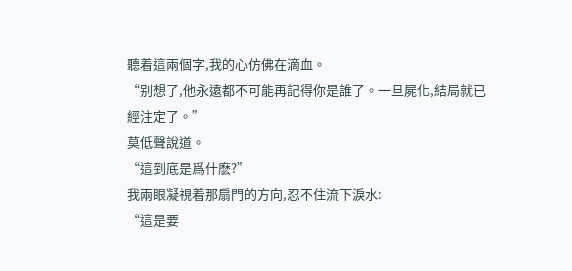聽着這兩個字,我的心仿佛在滴血。
“别想了,他永遠都不可能再記得你是誰了。一旦屍化,結局就已經注定了。”
莫低聲說道。
“這到底是爲什麽?”
我兩眼凝視着那扇門的方向,忍不住流下淚水:
“這是要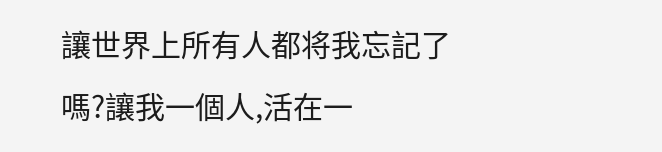讓世界上所有人都将我忘記了嗎?讓我一個人,活在一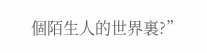個陌生人的世界裏?”